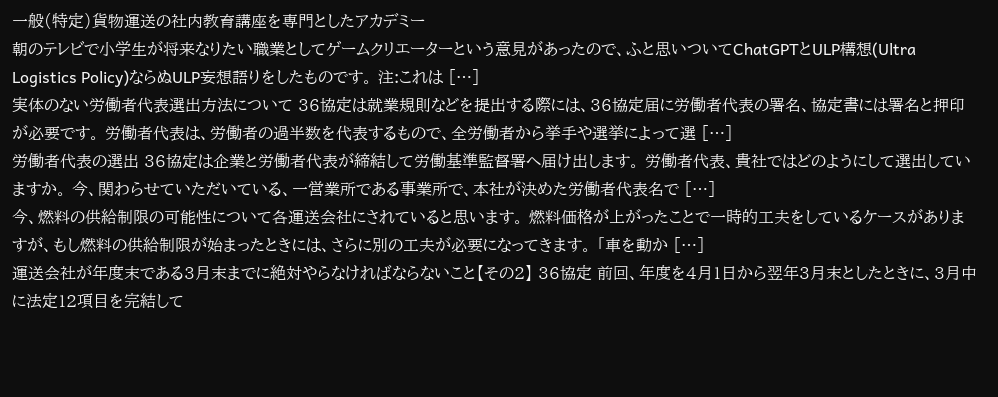一般(特定)貨物運送の社内教育講座を専門としたアカデミー
朝のテレビで小学生が将来なりたい職業としてゲームクリエーターという意見があったので、ふと思いついてChatGPTとULP構想(Ultra Logistics Policy)ならぬULP妄想語りをしたものです。 注:これは […]
実体のない労働者代表選出方法について 36協定は就業規則などを提出する際には、36協定届に労働者代表の署名、協定書には署名と押印が必要です。 労働者代表は、労働者の過半数を代表するもので、全労働者から挙手や選挙によって選 […]
労働者代表の選出 36協定は企業と労働者代表が締結して労働基準監督署へ届け出します。 労働者代表、貴社ではどのようにして選出していますか。 今、関わらせていただいている、一営業所である事業所で、本社が決めた労働者代表名で […]
今、燃料の供給制限の可能性について各運送会社にされていると思います。 燃料価格が上がったことで一時的工夫をしているケースがありますが、もし燃料の供給制限が始まったときには、さらに別の工夫が必要になってきます。 「車を動か […]
運送会社が年度末である3月末までに絶対やらなければならないこと【その2】 36協定 前回、年度を4月1日から翌年3月末としたときに、3月中に法定12項目を完結して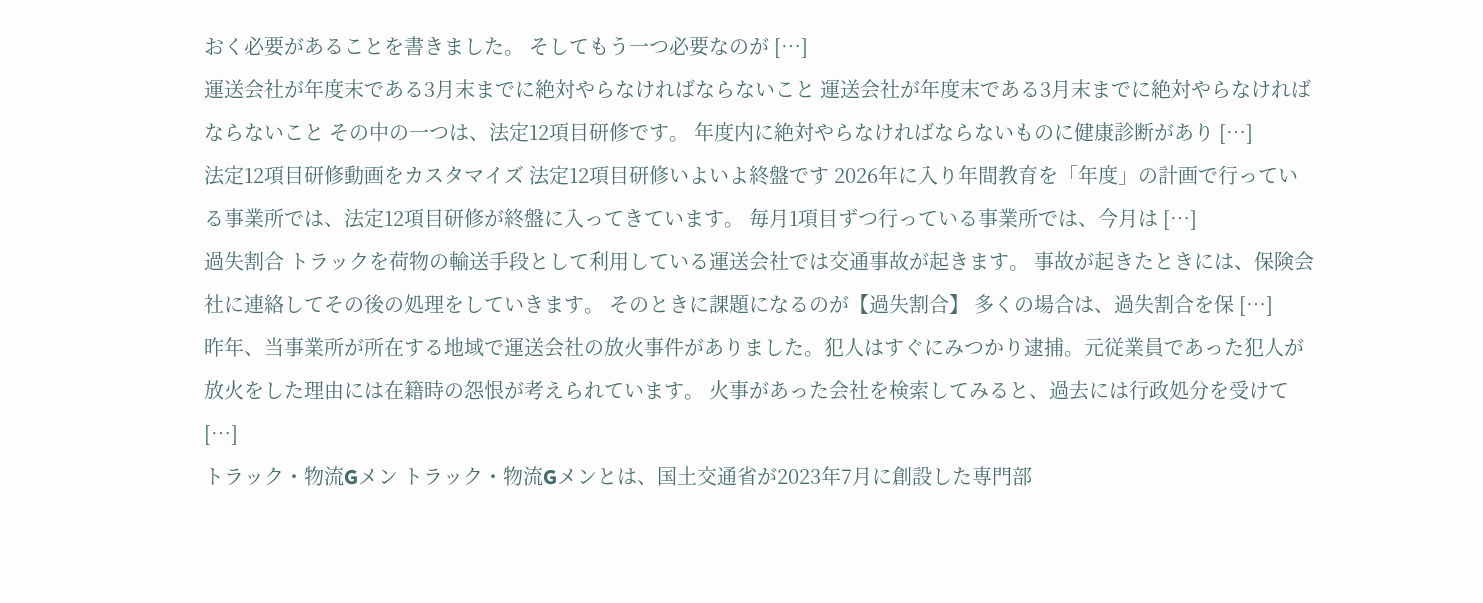おく必要があることを書きました。 そしてもう一つ必要なのが […]
運送会社が年度末である3月末までに絶対やらなければならないこと 運送会社が年度末である3月末までに絶対やらなければならないこと その中の一つは、法定12項目研修です。 年度内に絶対やらなければならないものに健康診断があり […]
法定12項目研修動画をカスタマイズ 法定12項目研修いよいよ終盤です 2026年に入り年間教育を「年度」の計画で行っている事業所では、法定12項目研修が終盤に入ってきています。 毎月1項目ずつ行っている事業所では、今月は […]
過失割合 トラックを荷物の輸送手段として利用している運送会社では交通事故が起きます。 事故が起きたときには、保険会社に連絡してその後の処理をしていきます。 そのときに課題になるのが【過失割合】 多くの場合は、過失割合を保 […]
昨年、当事業所が所在する地域で運送会社の放火事件がありました。犯人はすぐにみつかり逮捕。元従業員であった犯人が放火をした理由には在籍時の怨恨が考えられています。 火事があった会社を検索してみると、過去には行政処分を受けて […]
トラック・物流Gメン トラック・物流Gメンとは、国土交通省が2023年7月に創設した専門部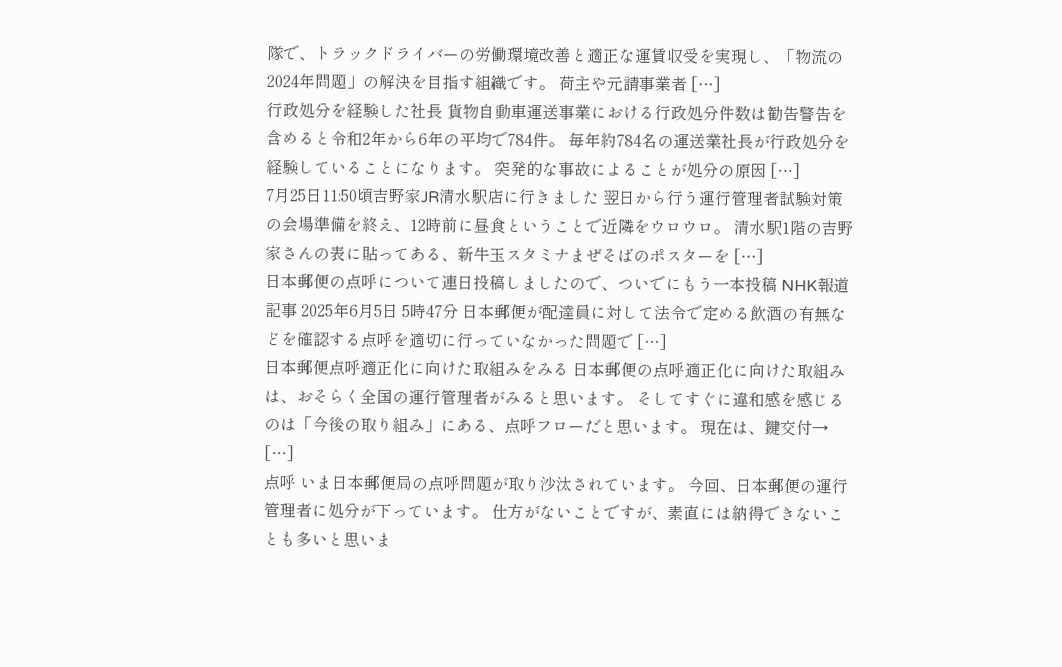隊で、トラックドライバーの労働環境改善と適正な運賃収受を実現し、「物流の2024年問題」の解決を目指す組織です。 荷主や元請事業者 […]
行政処分を経験した社長 貨物自動車運送事業における行政処分件数は勧告警告を含めると令和2年から6年の平均で784件。 毎年約784名の運送業社長が行政処分を経験していることになります。 突発的な事故によることが処分の原因 […]
7月25日11:50頃吉野家JR清水駅店に行きました 翌日から行う運行管理者試験対策の会場準備を終え、12時前に昼食ということで近隣をウロウロ。 清水駅1階の吉野家さんの表に貼ってある、新牛玉スタミナまぜそばのポスターを […]
日本郵便の点呼について連日投稿しましたので、ついでにもう一本投稿 NHK報道記事 2025年6月5日 5時47分 日本郵便が配達員に対して法令で定める飲酒の有無などを確認する点呼を適切に行っていなかった問題で […]
日本郵便点呼適正化に向けた取組みをみる 日本郵便の点呼適正化に向けた取組みは、おそらく全国の運行管理者がみると思います。 そしてすぐに違和感を感じるのは「今後の取り組み」にある、点呼フローだと思います。 現在は、鍵交付→ […]
点呼 いま日本郵便局の点呼問題が取り沙汰されています。 今回、日本郵便の運行管理者に処分が下っています。 仕方がないことですが、素直には納得できないことも多いと思いま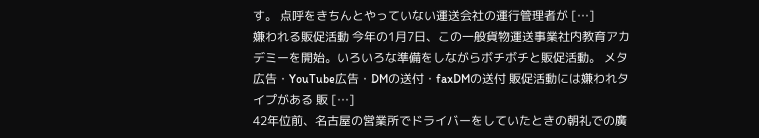す。 点呼をきちんとやっていない運送会社の運行管理者が […]
嫌われる販促活動 今年の1月7日、この一般貨物運送事業社内教育アカデミーを開始。いろいろな準備をしながらボチボチと販促活動。 メタ広告・YouTube広告・DMの送付・faxDMの送付 販促活動には嫌われタイプがある 販 […]
42年位前、名古屋の営業所でドライバーをしていたときの朝礼での廣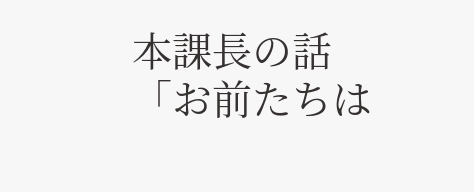本課長の話 「お前たちは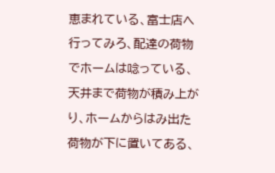恵まれている、富士店へ行ってみろ、配達の荷物でホームは唸っている、天井まで荷物が積み上がり、ホームからはみ出た荷物が下に置いてある、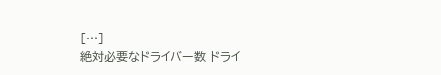[…]
絶対必要なドライバー数 ドライ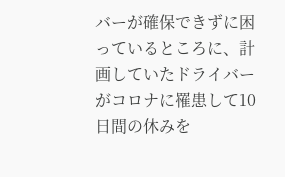バーが確保できずに困っているところに、計画していたドライバーがコロナに罹患して10日間の休みを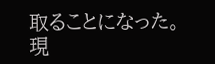取ることになった。現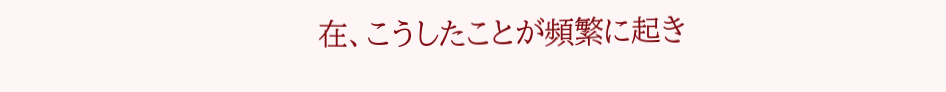在、こうしたことが頻繁に起き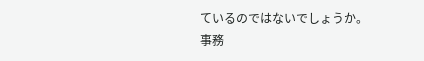ているのではないでしょうか。 事務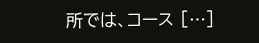所では、コース […]